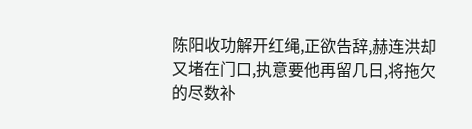陈阳收功解开红绳,正欲告辞,赫连洪却又堵在门口,执意要他再留几日,将拖欠的尽数补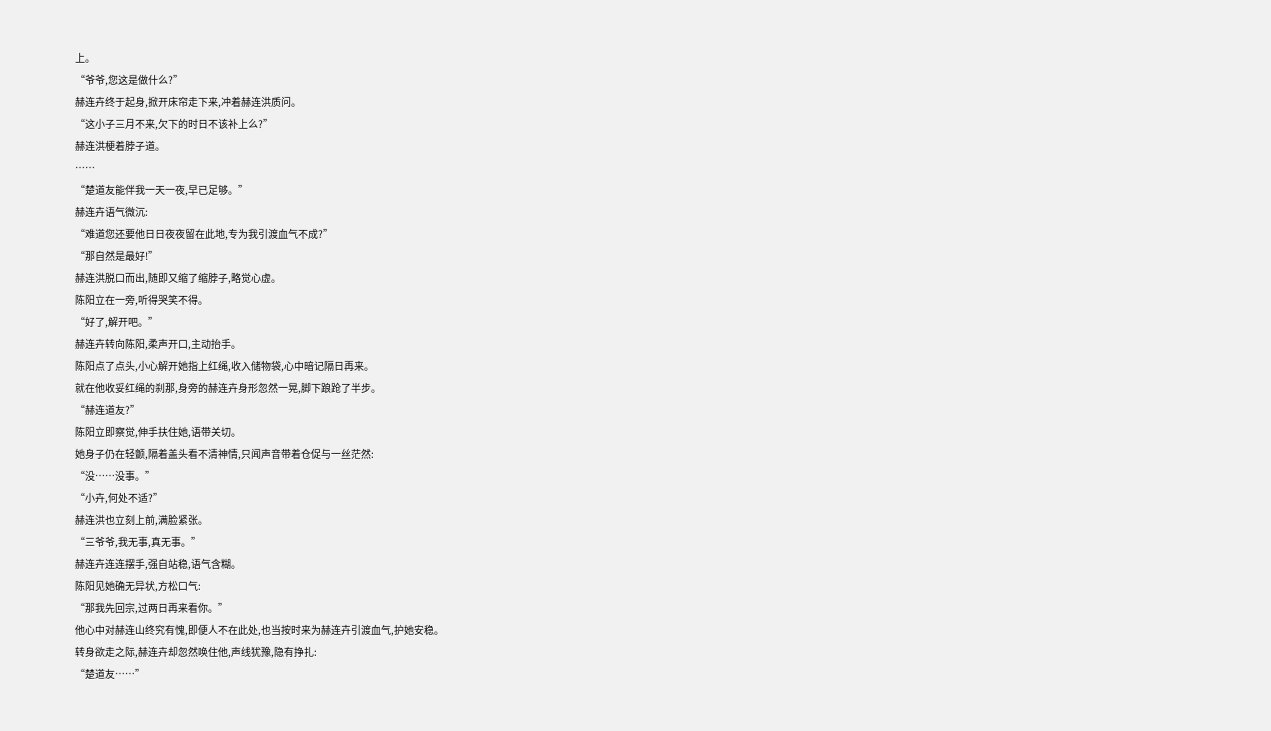上。
“爷爷,您这是做什么?”
赫连卉终于起身,掀开床帘走下来,冲着赫连洪质问。
“这小子三月不来,欠下的时日不该补上么?”
赫连洪梗着脖子道。
……
“楚道友能伴我一天一夜,早已足够。”
赫连卉语气微沉:
“难道您还要他日日夜夜留在此地,专为我引渡血气不成?”
“那自然是最好!”
赫连洪脱口而出,随即又缩了缩脖子,略觉心虚。
陈阳立在一旁,听得哭笑不得。
“好了,解开吧。”
赫连卉转向陈阳,柔声开口,主动抬手。
陈阳点了点头,小心解开她指上红绳,收入储物袋,心中暗记隔日再来。
就在他收妥红绳的刹那,身旁的赫连卉身形忽然一晃,脚下踉跄了半步。
“赫连道友?”
陈阳立即察觉,伸手扶住她,语带关切。
她身子仍在轻颤,隔着盖头看不清神情,只闻声音带着仓促与一丝茫然:
“没……没事。”
“小卉,何处不适?”
赫连洪也立刻上前,满脸紧张。
“三爷爷,我无事,真无事。”
赫连卉连连摆手,强自站稳,语气含糊。
陈阳见她确无异状,方松口气:
“那我先回宗,过两日再来看你。”
他心中对赫连山终究有愧,即便人不在此处,也当按时来为赫连卉引渡血气,护她安稳。
转身欲走之际,赫连卉却忽然唤住他,声线犹豫,隐有挣扎:
“楚道友……”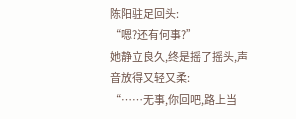陈阳驻足回头:
“嗯?还有何事?”
她静立良久,终是摇了摇头,声音放得又轻又柔:
“……无事,你回吧,路上当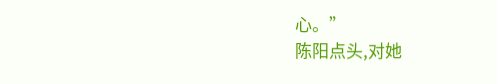心。”
陈阳点头,对她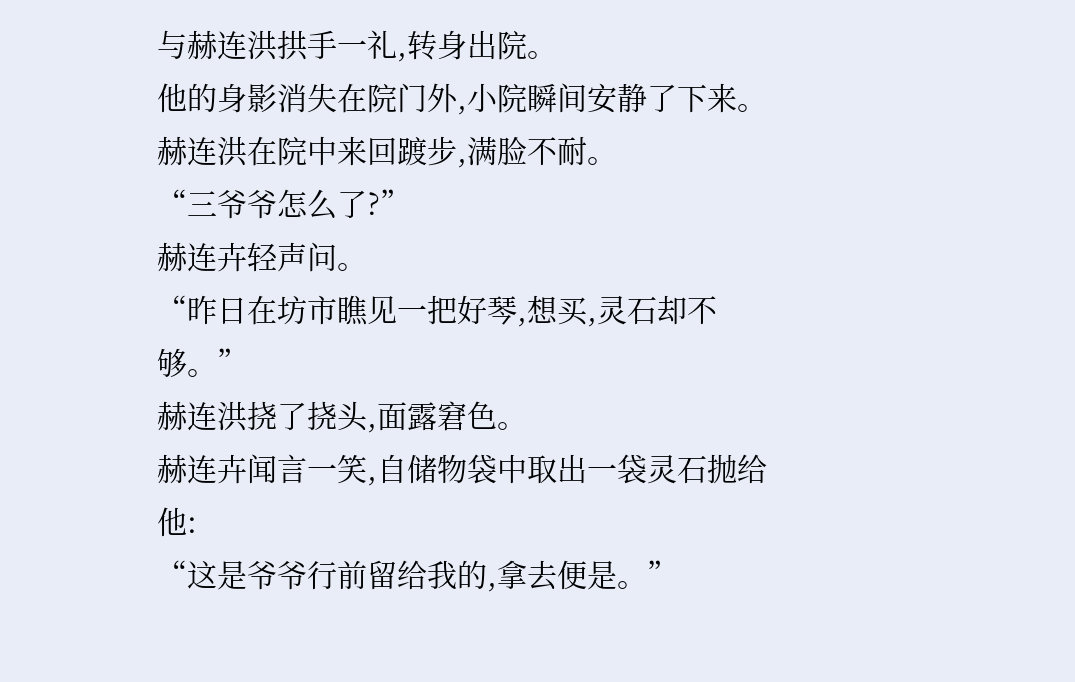与赫连洪拱手一礼,转身出院。
他的身影消失在院门外,小院瞬间安静了下来。
赫连洪在院中来回踱步,满脸不耐。
“三爷爷怎么了?”
赫连卉轻声问。
“昨日在坊市瞧见一把好琴,想买,灵石却不够。”
赫连洪挠了挠头,面露窘色。
赫连卉闻言一笑,自储物袋中取出一袋灵石抛给他:
“这是爷爷行前留给我的,拿去便是。”